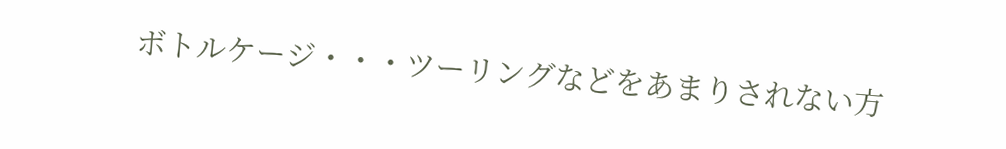ボトルケージ・・・ツーリングなどをあまりされない方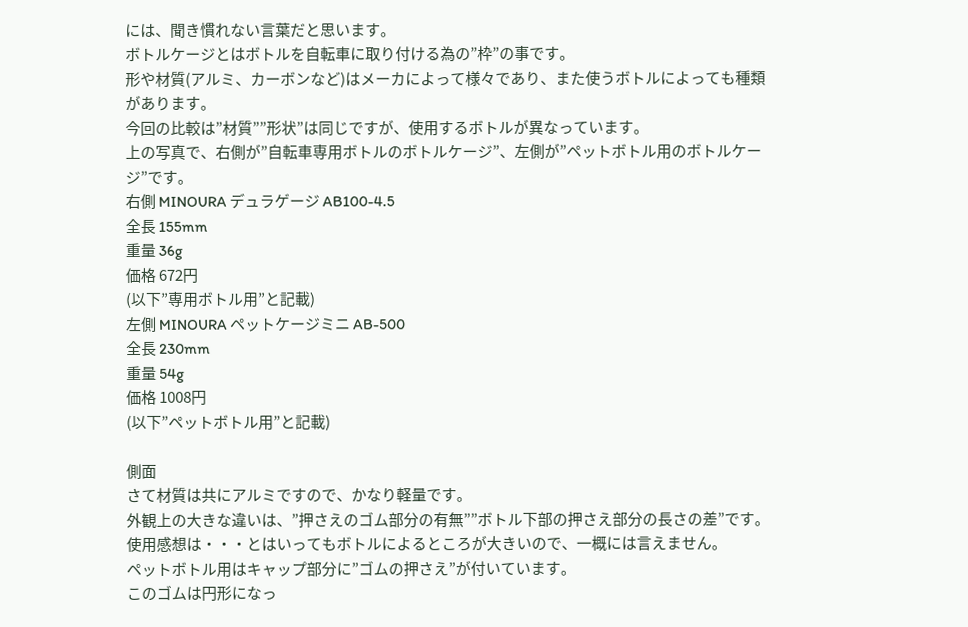には、聞き慣れない言葉だと思います。
ボトルケージとはボトルを自転車に取り付ける為の”枠”の事です。
形や材質(アルミ、カーボンなど)はメーカによって様々であり、また使うボトルによっても種類があります。
今回の比較は”材質””形状”は同じですが、使用するボトルが異なっています。
上の写真で、右側が”自転車専用ボトルのボトルケージ”、左側が”ペットボトル用のボトルケージ”です。
右側 MINOURA デュラゲージ AB100-4.5
全長 155mm
重量 36g
価格 672円
(以下”専用ボトル用”と記載)
左側 MINOURA ペットケージミニ AB-500
全長 230mm
重量 54g
価格 1008円
(以下”ペットボトル用”と記載)

側面
さて材質は共にアルミですので、かなり軽量です。
外観上の大きな違いは、”押さえのゴム部分の有無””ボトル下部の押さえ部分の長さの差”です。
使用感想は・・・とはいってもボトルによるところが大きいので、一概には言えません。
ペットボトル用はキャップ部分に”ゴムの押さえ”が付いています。
このゴムは円形になっ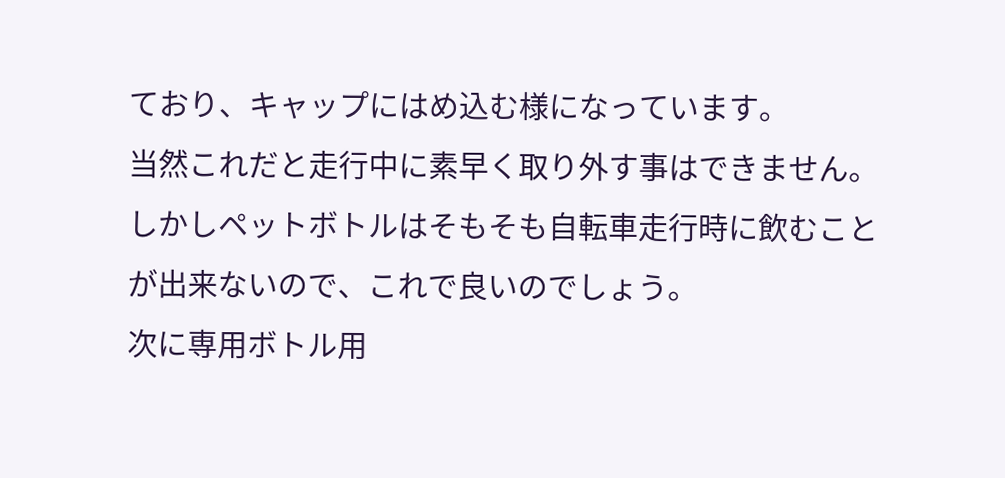ており、キャップにはめ込む様になっています。
当然これだと走行中に素早く取り外す事はできません。しかしペットボトルはそもそも自転車走行時に飲むことが出来ないので、これで良いのでしょう。
次に専用ボトル用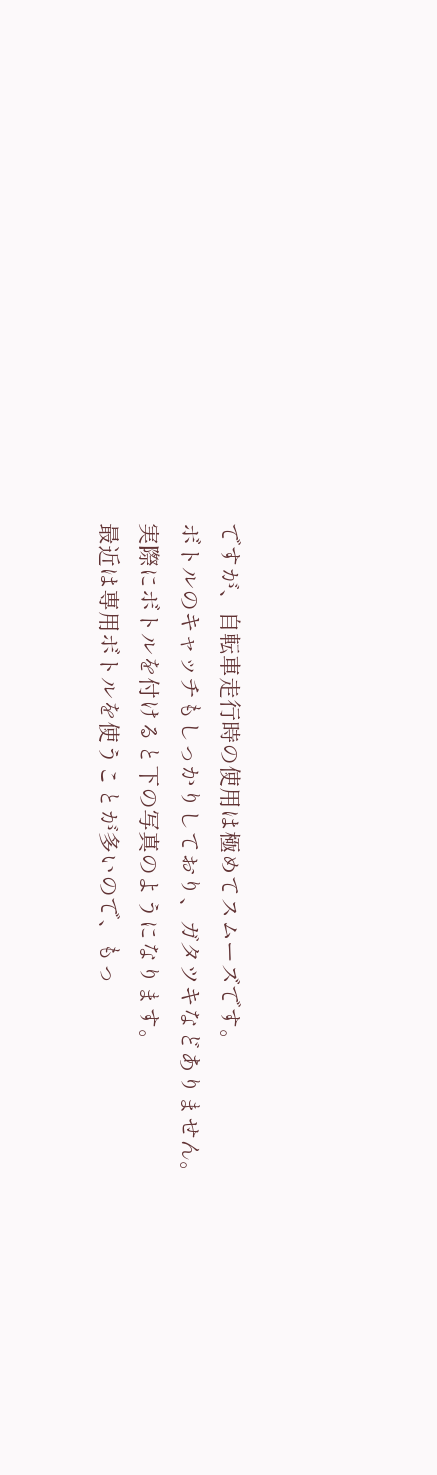ですが、自転車走行時の使用は極めてスムーズです。
ボトルのキャッチもしっかりしており、ガタツキなどありません。
実際にボトルを付けると下の写真のようになります。
最近は専用ボトルを使うことが多いので、もっ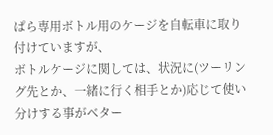ぱら専用ボトル用のケージを自転車に取り付けていますが、
ボトルケージに関しては、状況に(ツーリング先とか、一緒に行く相手とか)応じて使い分けする事がベター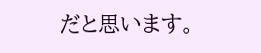だと思います。